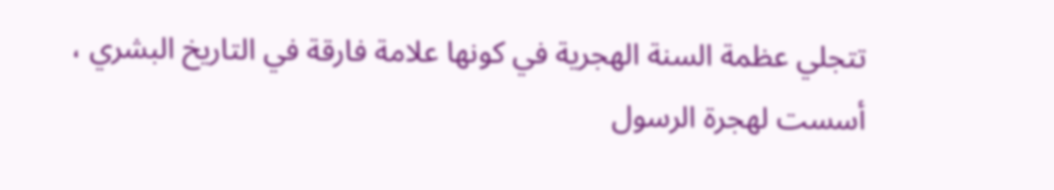تتجلي عظمة السنة الهجرية في كونها علامة فارقة في التاريخ البشري ، أسست لهجرة الرسول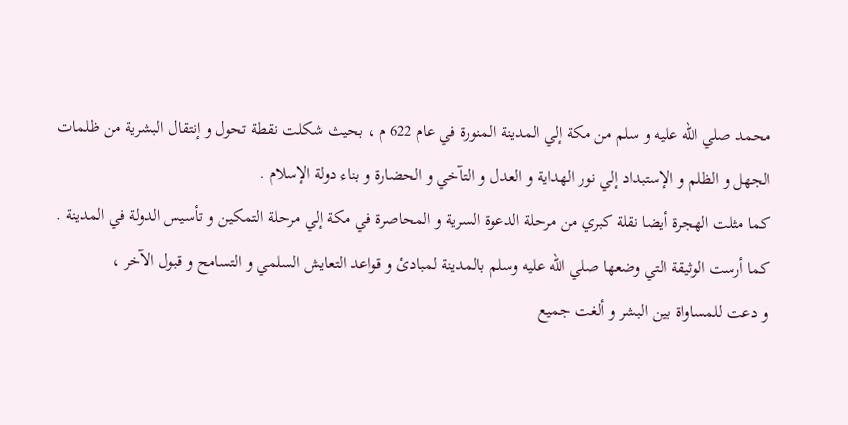محمد صلي الله عليه و سلم من مكة إلي المدينة المنورة في عام 622 م ، بحيث شكلت نقطة تحول و إنتقال البشرية من ظلمات الجهل و الظلم و الإستبداد إلي نور الهداية و العدل و التآخي و الحضارة و بناء دولة الإسلام .
كما مثلت الهجرة أيضا نقلة كبري من مرحلة الدعوة السرية و المحاصرة في مكة إلي مرحلة التمكين و تأسيس الدولة في المدينة .
كما أرست الوثيقة التي وضعها صلي الله عليه وسلم بالمدينة لمبادئ و قواعد التعايش السلمي و التسامح و قبول الآخر ،
و دعت للمساواة بين البشر و ألغت جميع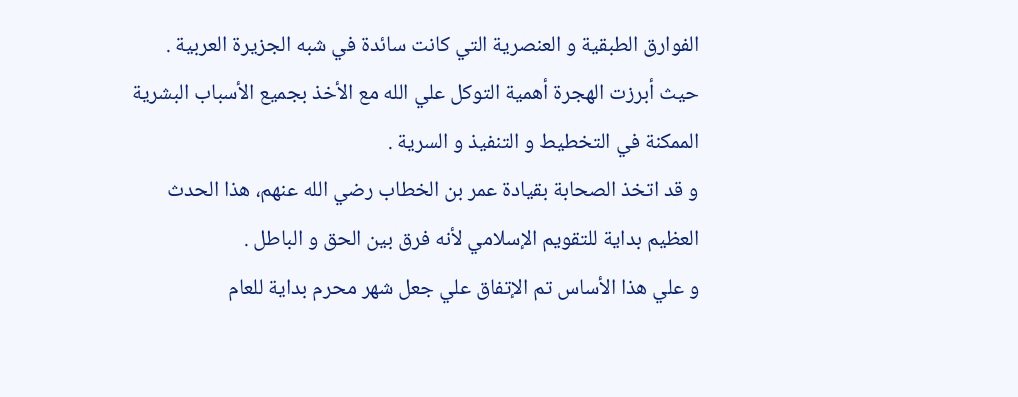الفوارق الطبقية و العنصرية التي كانت سائدة في شبه الجزيرة العربية .
حيث أبرزت الهجرة أهمية التوكل علي الله مع الأخذ بجميع الأسباب البشرية الممكنة في التخطيط و التنفيذ و السرية .
و قد اتخذ الصحابة بقيادة عمر بن الخطاب رضي الله عنهم، هذا الحدث العظيم بداية للتقويم الإسلامي لأنه فرق بين الحق و الباطل .
و علي هذا الأساس تم الإتفاق علي جعل شهر محرم بداية للعام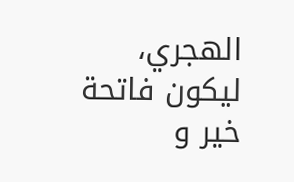الهجري، ليكون فاتحة خير و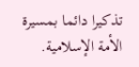تذكيرا دائما بمسيرة الأمة الإسلامية.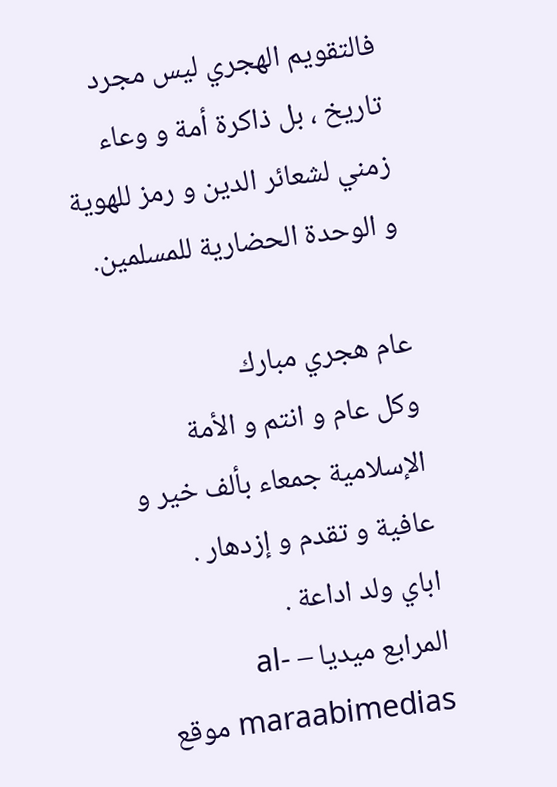فالتقويم الهجري ليس مجرد تاريخ ، بل ذاكرة أمة و وعاء زمني لشعائر الدين و رمز للهوية و الوحدة الحضارية للمسلمين.

عام هجري مبارك
وكل عام و انتم و الأمة الإسلامية جمعاء بألف خير و عافية و تقدم و إزدهار .
اباي ولد اداعة .
المرابع ميديا – al-maraabimedias موقع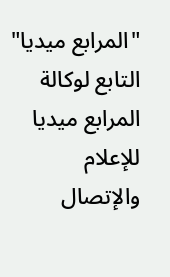"المرابع ميديا" التابع لوكالة المرابع ميديا للإعلام والإتصال